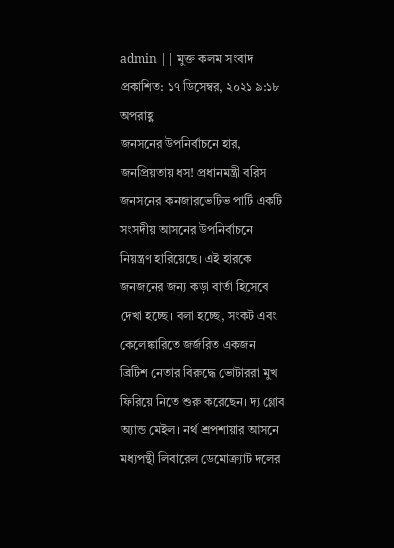admin || মুক্ত কলম সংবাদ
প্রকাশিত: ১৭ ডিসেম্বর, ২০২১ ৯:১৮ অপরাহ্ণ
জনসনের উপনির্বাচনে হার, জনপ্রিয়তায় ধস! প্রধানমন্ত্রী বরিস জনসনের কনজারভেটিভ পার্টি একটি সংসদীয় আসনের উপনির্বাচনে নিয়ন্ত্রণ হারিয়েছে। এই হারকে জনজনের জন্য কড়া বার্তা হিসেবে দেখা হচ্ছে। বলা হচ্ছে, সংকট এবং কেলেঙ্কারিতে জর্জরিত একজন ব্রিটিশ নেতার বিরুদ্ধে ভোটাররা মুখ ফিরিয়ে নিতে শুরু করেছেন। দ্য গ্লোব অ্যান্ড মেইল। নর্থ শ্রপশায়ার আসনে মধ্যপন্থী লিবারেল ডেমোক্র্যাট দলের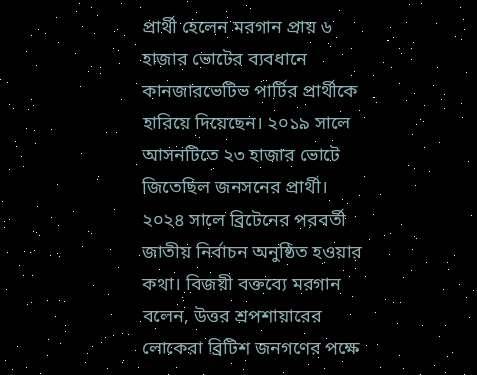প্রার্থী হেলেন মরগান প্রায় ৬ হাজার ভোটের ব্যবধানে কানজারভেটিভ পার্টির প্রার্থীকে হারিয়ে দিয়েছেন। ২০১৯ সালে আসনটিতে ২৩ হাজার ভোটে জিতেছিল জনসনের প্রার্থী।
২০২৪ সালে ব্রিটেনের পরবর্তী জাতীয় নির্বাচন অনুষ্ঠিত হওয়ার কথা। বিজয়ী বক্তব্যে মরগান বলেন, উত্তর শ্রপশায়ারের লোকেরা ব্রিটিশ জনগণের পক্ষে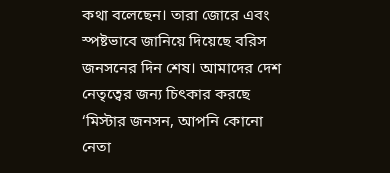কথা বলেছেন। তারা জোরে এবং স্পষ্টভাবে জানিয়ে দিয়েছে বরিস জনসনের দিন শেষ। আমাদের দেশ নেতৃত্বের জন্য চিৎকার করছে ‘মিস্টার জনসন, আপনি কোনো নেতা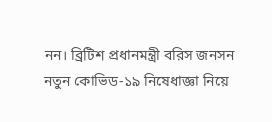নন। ব্রিটিশ প্রধানমন্ত্রী বরিস জনসন নতুন কোভিড-১৯ নিষেধাজ্ঞা নিয়ে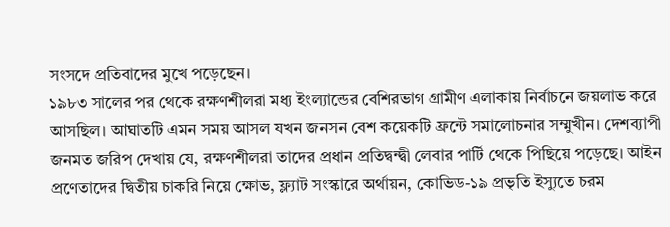সংসদে প্রতিবাদের মুখে পড়েছেন।
১৯৮৩ সালের পর থেকে রক্ষণশীলরা মধ্য ইংল্যান্ডের বেশিরভাগ গ্রামীণ এলাকায় নির্বাচনে জয়লাভ করে আসছিল। আঘাতটি এমন সময় আসল যখন জনসন বেশ কয়েকটি ফ্রন্টে সমালোচনার সম্মুখীন। দেশব্যাপী জনমত জরিপ দেখায় যে, রক্ষণশীলরা তাদের প্রধান প্রতিদ্বন্দ্বী লেবার পার্টি থেকে পিছিয়ে পড়েছে। আইন প্রণেতাদের দ্বিতীয় চাকরি নিয়ে ক্ষোভ, ফ্ল্যাট সংস্কারে অর্থায়ন, কোভিড-১৯ প্রভৃতি ইস্যুতে চরম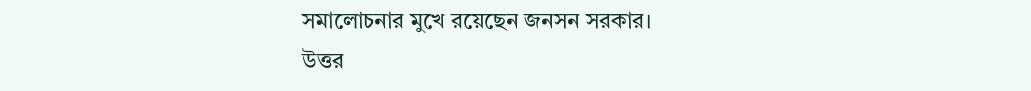সমালোচনার মুখে রয়েছেন জনসন সরকার।
উত্তর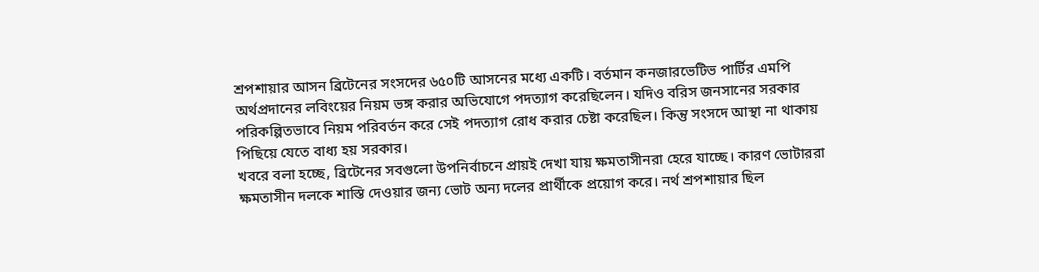শ্রপশায়ার আসন ব্রিটেনের সংসদের ৬৫০টি আসনের মধ্যে একটি। বর্তমান কনজারভেটিভ পার্টির এমপি অর্থপ্রদানের লবিংয়ের নিয়ম ভঙ্গ করার অভিযোগে পদত্যাগ করেছিলেন। যদিও বরিস জনসানের সরকার পরিকল্পিতভাবে নিয়ম পরিবর্তন করে সেই পদত্যাগ রোধ করার চেষ্টা করেছিল। কিন্তু সংসদে আস্থা না থাকায় পিছিয়ে যেতে বাধ্য হয় সরকার।
খবরে বলা হচ্ছে, ব্রিটেনের সবগুলো উপনির্বাচনে প্রায়ই দেখা যায় ক্ষমতাসীনরা হেরে যাচ্ছে। কারণ ভোটাররা ক্ষমতাসীন দলকে শাস্তি দেওয়ার জন্য ভোট অন্য দলের প্রার্থীকে প্রয়োগ করে। নর্থ শ্রপশায়ার ছিল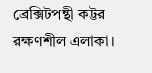ব্রেক্সিটপন্থী কট্টর রক্ষণশীল এলাকা।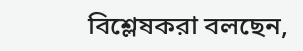বিশ্লেষকরা বলছেন,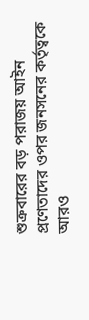শুক্রবারের বড় পরাজয় আইন প্রণেতাদের ওপর জনসনের কর্তৃত্বকে আরও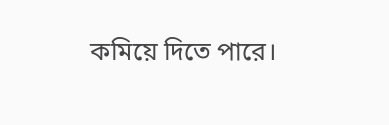কমিয়ে দিতে পারে।